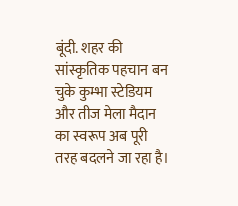बूंदी. शहर की सांस्कृतिक पहचान बन चुके कुम्भा स्टेडियम और तीज मेला मैदान का स्वरूप अब पूरी तरह बदलने जा रहा है।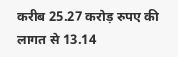करीब 25.27 करोड़ रुपए की लागत से 13.14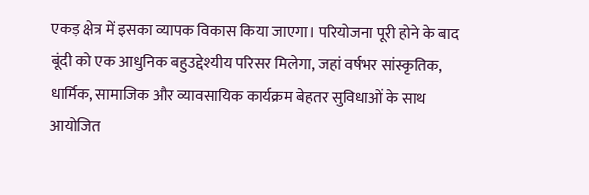एकड़ क्षेत्र में इसका व्यापक विकास किया जाएगा। परियोजना पूरी होने के बाद बूंदी को एक आधुनिक बहुउद्देश्यीय परिसर मिलेगा, जहां वर्षभर सांस्कृतिक, धार्मिक, सामाजिक और व्यावसायिक कार्यक्रम बेहतर सुविधाओं के साथ आयोजित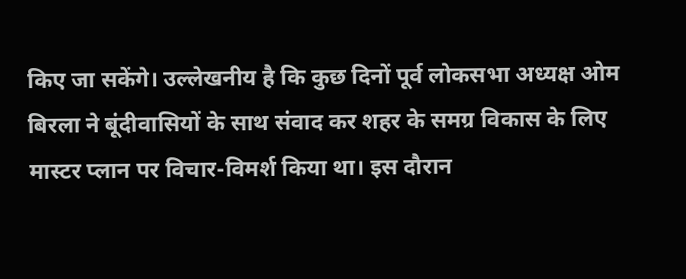किए जा सकेंगे। उल्लेखनीय है कि कुछ दिनों पूर्व लोकसभा अध्यक्ष ओम बिरला ने बूंदीवासियों के साथ संवाद कर शहर के समग्र विकास के लिए मास्टर प्लान पर विचार-विमर्श किया था। इस दौरान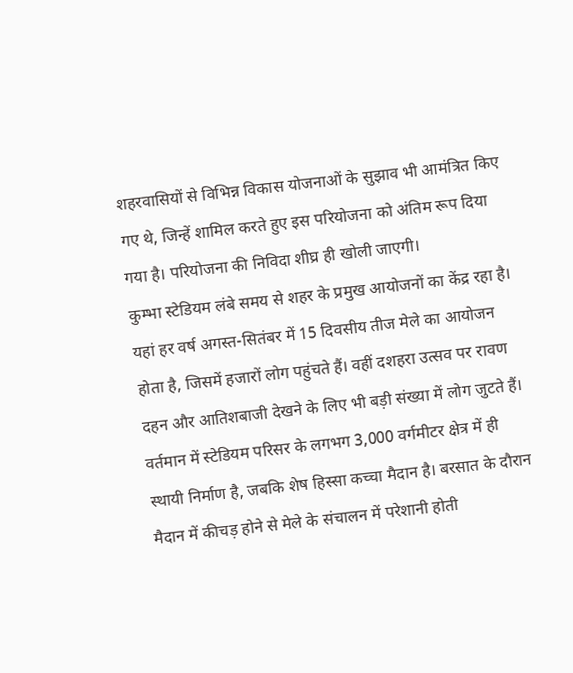शहरवासियों से विभिन्न विकास योजनाओं के सुझाव भी आमंत्रित किए गए थे, जिन्हें शामिल करते हुए इस परियोजना को अंतिम रूप दिया गया है। परियोजना की निविदा शीघ्र ही खोली जाएगी।
कुम्भा स्टेडियम लंबे समय से शहर के प्रमुख आयोजनों का केंद्र रहा है। यहां हर वर्ष अगस्त-सितंबर में 15 दिवसीय तीज मेले का आयोजन होता है, जिसमें हजारों लोग पहुंचते हैं। वहीं दशहरा उत्सव पर रावण दहन और आतिशबाजी देखने के लिए भी बड़ी संख्या में लोग जुटते हैं।
वर्तमान में स्टेडियम परिसर के लगभग 3,000 वर्गमीटर क्षेत्र में ही स्थायी निर्माण है, जबकि शेष हिस्सा कच्चा मैदान है। बरसात के दौरान मैदान में कीचड़ होने से मेले के संचालन में परेशानी होती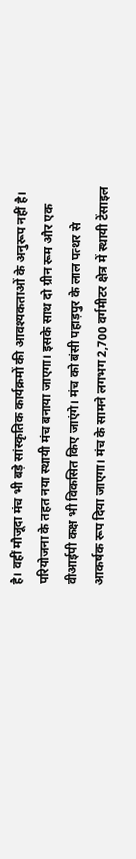है। वहीं मौजूदा मंच भी बड़े सांस्कृतिक कार्यक्रमों की आवश्यकताओं के अनुरूप नहीं है।
परियोजना के तहत नया स्थायी मंच बनाया जाएगा। इसके साथ दो ग्रीन रूम और एक वीआईपी कक्ष भी विकसित किए जाएंगे। मंच को बंसी पहाड़पुर के लाल पत्थर से आकर्षक रूप दिया जाएगा। मंच के सामने लगभग 2,700 वर्गमीटर क्षेत्र में स्थायी टेंसाइल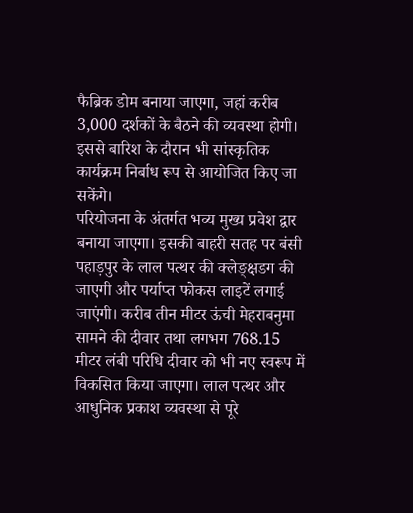फैब्रिक डोम बनाया जाएगा, जहां करीब 3,000 दर्शकों के बैठने की व्यवस्था होगी। इससे बारिश के दौरान भी सांस्कृतिक कार्यक्रम निर्बाध रूप से आयोजित किए जा सकेंगे।
परियोजना के अंतर्गत भव्य मुख्य प्रवेश द्वार बनाया जाएगा। इसकी बाहरी सतह पर बंसी पहाड़पुर के लाल पत्थर की क्लेङ्क्षडग की जाएगी और पर्याप्त फोकस लाइटें लगाई जाएंगी। करीब तीन मीटर ऊंची मेहराबनुमा सामने की दीवार तथा लगभग 768.15 मीटर लंबी परिधि दीवार को भी नए स्वरूप में विकसित किया जाएगा। लाल पत्थर और आधुनिक प्रकाश व्यवस्था से पूरे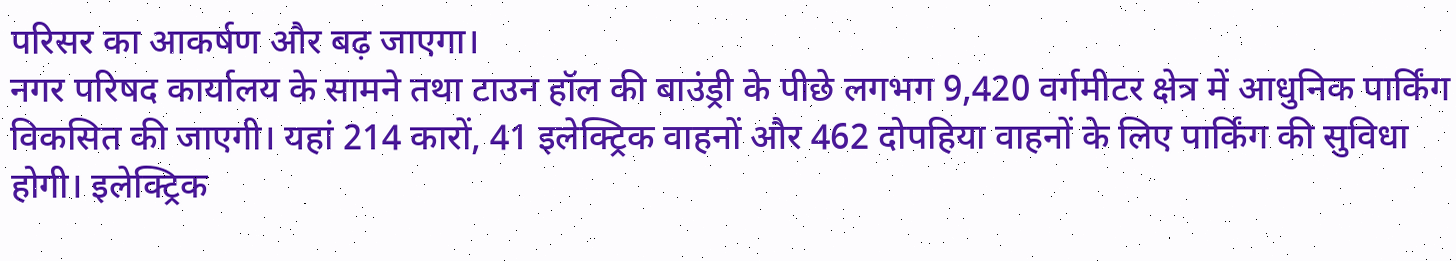परिसर का आकर्षण और बढ़ जाएगा।
नगर परिषद कार्यालय के सामने तथा टाउन हॉल की बाउंड्री के पीछे लगभग 9,420 वर्गमीटर क्षेत्र में आधुनिक पार्किंग विकसित की जाएगी। यहां 214 कारों, 41 इलेक्ट्रिक वाहनों और 462 दोपहिया वाहनों के लिए पार्किंग की सुविधा होगी। इलेक्ट्रिक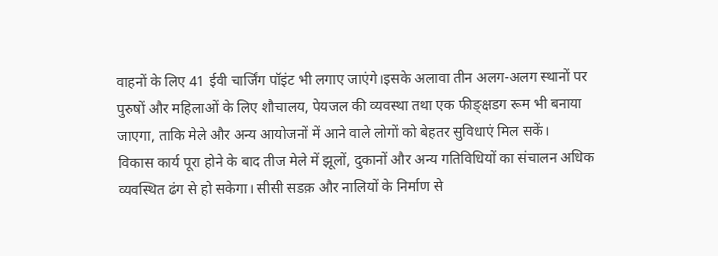वाहनों के लिए 41 ईवी चार्जिंग पॉइंट भी लगाए जाएंगे।इसके अलावा तीन अलग-अलग स्थानों पर पुरुषों और महिलाओं के लिए शौचालय, पेयजल की व्यवस्था तथा एक फीङ्क्षडग रूम भी बनाया जाएगा, ताकि मेले और अन्य आयोजनों में आने वाले लोगों को बेहतर सुविधाएं मिल सकें।
विकास कार्य पूरा होने के बाद तीज मेले में झूलों, दुकानों और अन्य गतिविधियों का संचालन अधिक व्यवस्थित ढंग से हो सकेगा। सीसी सडक़ और नालियों के निर्माण से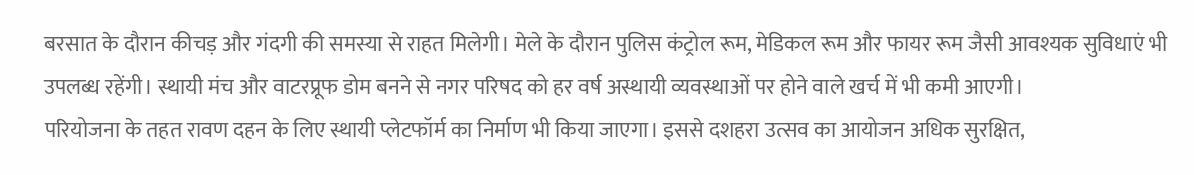बरसात के दौरान कीचड़ और गंदगी की समस्या से राहत मिलेगी। मेले के दौरान पुलिस कंट्रोल रूम, मेडिकल रूम और फायर रूम जैसी आवश्यक सुविधाएं भी उपलब्ध रहेंगी। स्थायी मंच और वाटरप्रूफ डोम बनने से नगर परिषद को हर वर्ष अस्थायी व्यवस्थाओं पर होने वाले खर्च में भी कमी आएगी।
परियोजना के तहत रावण दहन के लिए स्थायी प्लेटफॉर्म का निर्माण भी किया जाएगा। इससे दशहरा उत्सव का आयोजन अधिक सुरक्षित,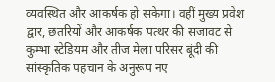व्यवस्थित और आकर्षक हो सकेगा। वहीं मुख्य प्रवेश द्वार, छतरियों और आकर्षक पत्थर की सजावट से कुम्भा स्टेडियम और तीज मेला परिसर बूंदी की सांस्कृतिक पहचान के अनुरूप नए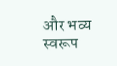और भव्य स्वरूप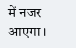में नजर आएगा।